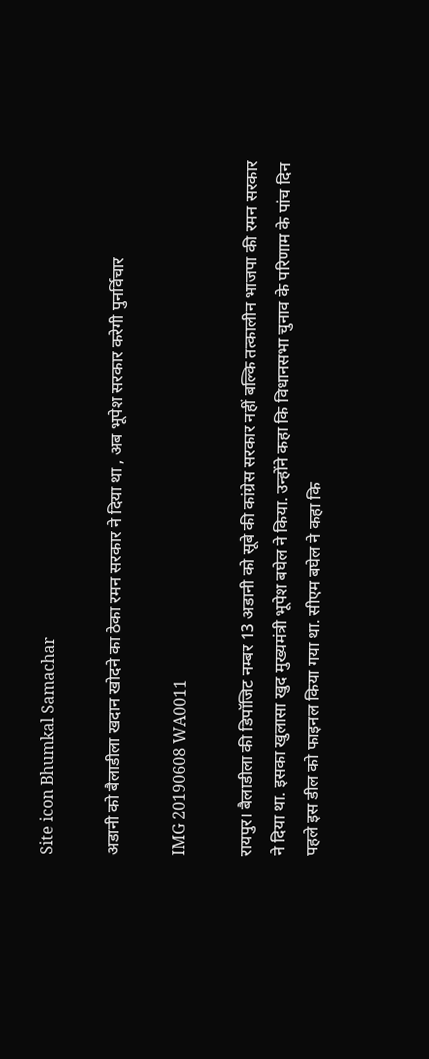Site icon Bhumkal Samachar

अडानी को बैलाडीला खदान खोदने का ठेका रमन सरकार ने दिया था , अब भूपेश सरकार करेगी पुनर्विचार

IMG 20190608 WA0011

रायपुर। बैलाडीला की डिपॉजिट नम्बर 13 अडानी को सूबे की कांग्रेस सरकार नहीं बल्कि तत्कालीन भाजपा की रमन सरकार ने दिया था. इसका खुलासा खुद मुख्यमंत्री भूपेश बघेल ने किया. उन्होंने कहा कि विधानसभा चुनाव के परिणाम के पांच दिन पहले इस डील को फाइनल किया गया था. सीएम बघेल ने कहा कि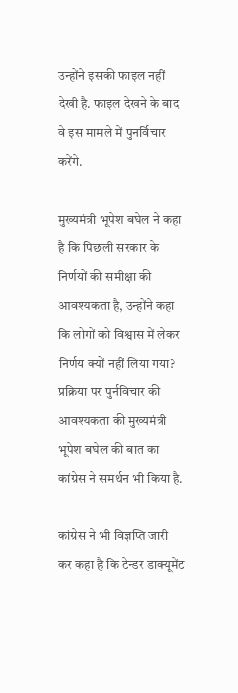उन्होंने इसकी फाइल नहीं देखी है. फाइल देखने के बाद वे इस मामले में पुनर्विचार करेंगे.

मुख्यमंत्री भूपेश बघेल ने कहा है कि पिछली सरकार के निर्णयों की समीक्षा की आवश्यकता है, उन्होंने कहा कि लोगों को विश्वास में लेकर निर्णय क्यों नहीं लिया गया? प्रक्रिया पर पुर्नविचार की आवश्यकता की मुख्यमंत्री भूपेश बघेल की बात का कांग्रेस ने समर्थन भी किया है.

कांग्रेस ने भी विज्ञप्ति जारी कर कहा है कि टेन्डर डाक्यूमेंट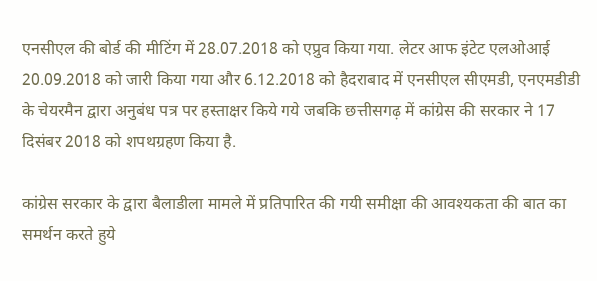एनसीएल की बोर्ड की मीटिंग में 28.07.2018 को एप्रुव किया गया. लेटर आफ इंटेट एलओआई 20.09.2018 को जारी किया गया और 6.12.2018 को हैदराबाद में एनसीएल सीएमडी, एनएमडीडी के चेयरमैन द्वारा अनुबंध पत्र पर हस्ताक्षर किये गये जबकि छत्तीसगढ़ में कांग्रेस की सरकार ने 17 दिसंबर 2018 को शपथग्रहण किया है.

कांग्रेस सरकार के द्वारा बैलाडीला मामले में प्रतिपारित की गयी समीक्षा की आवश्यकता की बात का समर्थन करते हुये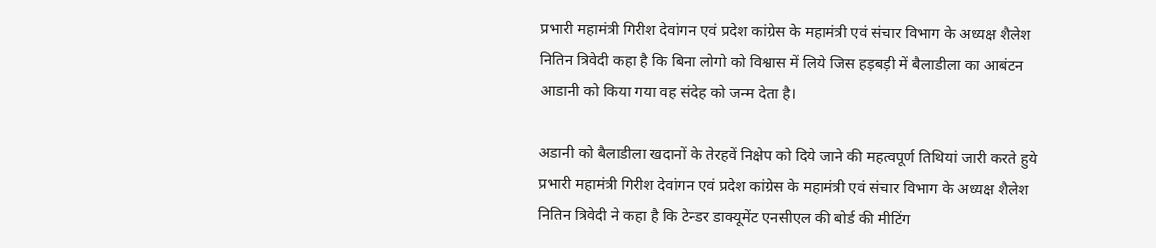प्रभारी महामंत्री गिरीश देवांगन एवं प्रदेश कांग्रेस के महामंत्री एवं संचार विभाग के अध्यक्ष शैलेश नितिन त्रिवेदी कहा है कि बिना लोगो को विश्वास में लिये जिस हड़बड़ी में बैलाडीला का आबंटन आडानी को किया गया वह संदेह को जन्म देता है।

अडानी को बैलाडीला खदानों के तेरहवें निक्षेप को दिये जाने की महत्वपूर्ण तिथियां जारी करते हुये प्रभारी महामंत्री गिरीश देवांगन एवं प्रदेश कांग्रेस के महामंत्री एवं संचार विभाग के अध्यक्ष शैलेश नितिन त्रिवेदी ने कहा है कि टेन्डर डाक्यूमेंट एनसीएल की बोर्ड की मीटिंग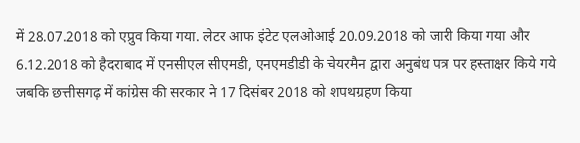में 28.07.2018 को एप्रुव किया गया. लेटर आफ इंटेट एलओआई 20.09.2018 को जारी किया गया और 6.12.2018 को हैदराबाद में एनसीएल सीएमडी, एनएमडीडी के चेयरमैन द्वारा अनुबंध पत्र पर हस्ताक्षर किये गये जबकि छत्तीसगढ़ में कांग्रेस की सरकार ने 17 दिसंबर 2018 को शपथग्रहण किया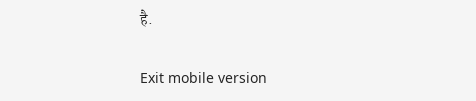है.

Exit mobile version